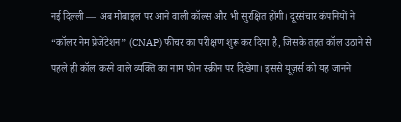नई दिल्ली — अब मोबाइल पर आने वाली कॉल्स और भी सुरक्षित होंगी। दूरसंचार कंपनियों ने “कॉलर नेम प्रेजेंटेशन” (CNAP) फीचर का परीक्षण शुरू कर दिया है, जिसके तहत कॉल उठाने से पहले ही कॉल करने वाले व्यक्ति का नाम फोन स्क्रीन पर दिखेगा। इससे यूज़र्स को यह जानने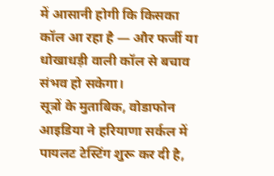में आसानी होगी कि किसका कॉल आ रहा है — और फर्जी या धोखाधड़ी वाली कॉल से बचाव संभव हो सकेगा।
सूत्रों के मुताबिक, वोडाफोन आइडिया ने हरियाणा सर्कल में पायलट टेस्टिंग शुरू कर दी है,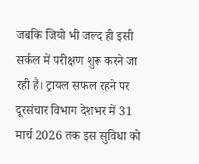जबकि जियो भी जल्द ही इसी सर्कल में परीक्षण शुरू करने जा रही है। ट्रायल सफल रहने पर दूरसंचार विभाग देशभर में 31 मार्च 2026 तक इस सुविधा को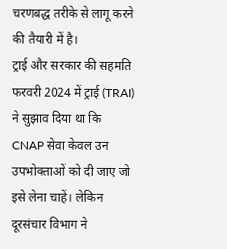चरणबद्ध तरीके से लागू करने की तैयारी में है।
ट्राई और सरकार की सहमति
फरवरी 2024 में ट्राई (TRAI) ने सुझाव दिया था कि CNAP सेवा केवल उन उपभोक्ताओं को दी जाए जो इसे लेना चाहें। लेकिन दूरसंचार विभाग ने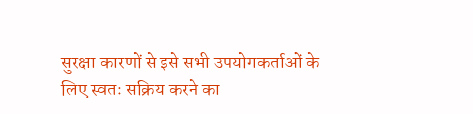सुरक्षा कारणों से इसे सभी उपयोगकर्ताओं के लिए स्वतः सक्रिय करने का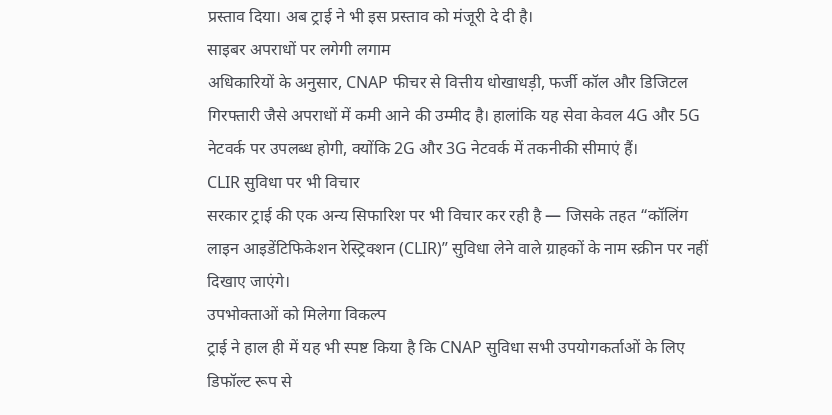प्रस्ताव दिया। अब ट्राई ने भी इस प्रस्ताव को मंजूरी दे दी है।
साइबर अपराधों पर लगेगी लगाम
अधिकारियों के अनुसार, CNAP फीचर से वित्तीय धोखाधड़ी, फर्जी कॉल और डिजिटल गिरफ्तारी जैसे अपराधों में कमी आने की उम्मीद है। हालांकि यह सेवा केवल 4G और 5G नेटवर्क पर उपलब्ध होगी, क्योंकि 2G और 3G नेटवर्क में तकनीकी सीमाएं हैं।
CLIR सुविधा पर भी विचार
सरकार ट्राई की एक अन्य सिफारिश पर भी विचार कर रही है — जिसके तहत “कॉलिंग लाइन आइडेंटिफिकेशन रेस्ट्रिक्शन (CLIR)” सुविधा लेने वाले ग्राहकों के नाम स्क्रीन पर नहीं दिखाए जाएंगे।
उपभोक्ताओं को मिलेगा विकल्प
ट्राई ने हाल ही में यह भी स्पष्ट किया है कि CNAP सुविधा सभी उपयोगकर्ताओं के लिए डिफॉल्ट रूप से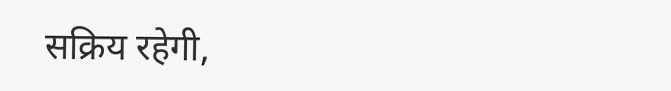सक्रिय रहेगी,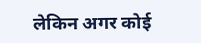लेकिन अगर कोई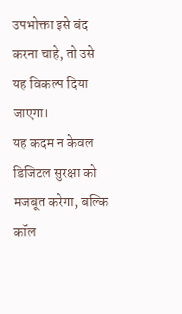उपभोक्ता इसे बंद करना चाहे, तो उसे यह विकल्प दिया जाएगा।
यह कदम न केवल डिजिटल सुरक्षा को मजबूत करेगा, बल्कि कॉल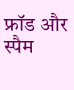फ्रॉड और स्पैम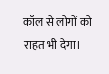कॉल से लोगों को राहत भी देगा।